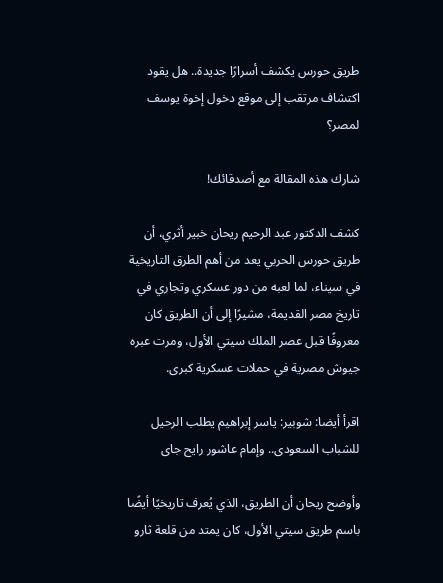طريق حورس يكشف أسرارًا جديدة.. هل يقود اكتشاف مرتقب إلى موقع دخول إخوة يوسف لمصر؟

شارك هذه المقالة مع أصدقائك!

كشف الدكتور عبد الرحيم ريحان خبير أثري، أن طريق حورس الحربي يعد من أهم الطرق التاريخية في سيناء، لما لعبه من دور عسكري وتجاري في تاريخ مصر القديمة، مشيرًا إلى أن الطريق كان معروفًا قبل عصر الملك سيتي الأول، ومرت عبره جيوش مصرية في حملات عسكرية كبرى.

اقرأ أيضا: شوبير: ياسر إبراهيم يطلب الرحيل للشباب السعودى.. وإمام عاشور رايح جاى

وأوضح ريحان أن الطريق، الذي يُعرف تاريخيًا أيضًا باسم طريق سيتي الأول، كان يمتد من قلعة ثارو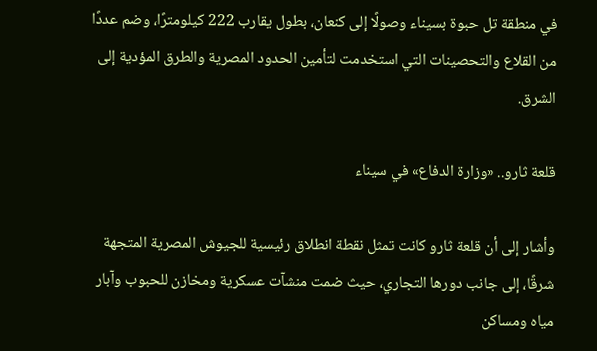في منطقة تل حبوة بسيناء وصولًا إلى كنعان، بطول يقارب 222 كيلومترًا، وضم عددًا من القلاع والتحصينات التي استخدمت لتأمين الحدود المصرية والطرق المؤدية إلى الشرق.

قلعة ثارو.. «وزارة الدفاع» في سيناء

وأشار إلى أن قلعة ثارو كانت تمثل نقطة انطلاق رئيسية للجيوش المصرية المتجهة شرقًا، إلى جانب دورها التجاري، حيث ضمت منشآت عسكرية ومخازن للحبوب وآبار مياه ومساكن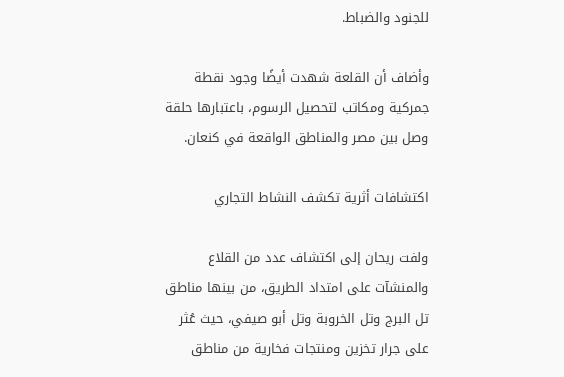للجنود والضباط.

وأضاف أن القلعة شهدت أيضًا وجود نقطة جمركية ومكاتب لتحصيل الرسوم، باعتبارها حلقة وصل بين مصر والمناطق الواقعة في كنعان.

اكتشافات أثرية تكشف النشاط التجاري

ولفت ريحان إلى اكتشاف عدد من القلاع والمنشآت على امتداد الطريق، من بينها مناطق تل البرج وتل الخروبة وتل أبو صيفي، حيث عُثر على جرار تخزين ومنتجات فخارية من مناطق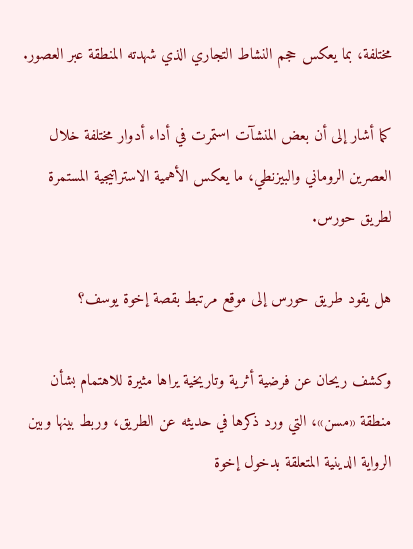مختلفة، بما يعكس حجم النشاط التجاري الذي شهدته المنطقة عبر العصور.

كما أشار إلى أن بعض المنشآت استمرت في أداء أدوار مختلفة خلال العصرين الروماني والبيزنطي، ما يعكس الأهمية الاستراتيجية المستمرة لطريق حورس.

هل يقود طريق حورس إلى موقع مرتبط بقصة إخوة يوسف؟

وكشف ريحان عن فرضية أثرية وتاريخية يراها مثيرة للاهتمام بشأن منطقة «مسن»، التي ورد ذكرها في حديثه عن الطريق، وربط بينها وبين الرواية الدينية المتعلقة بدخول إخوة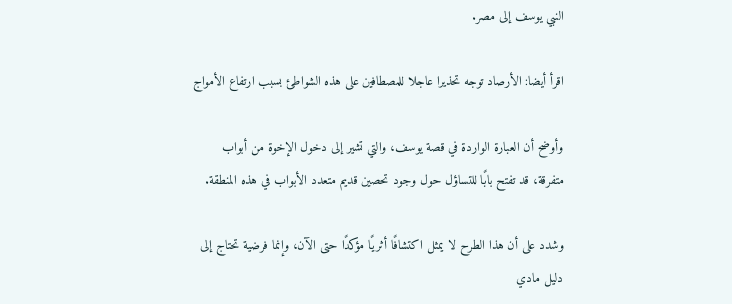النبي يوسف إلى مصر.

اقرأ أيضا: الأرصاد توجه تحذيرا عاجلا للمصطافين على هذه الشواطئ بسبب ارتفاع الأمواج

وأوضح أن العبارة الواردة في قصة يوسف، والتي تشير إلى دخول الإخوة من أبواب متفرقة، قد تفتح بابًا للتساؤل حول وجود تحصين قديم متعدد الأبواب في هذه المنطقة.

وشدد على أن هذا الطرح لا يمثل اكتشافًا أثريًا مؤكدًا حتى الآن، وإنما فرضية تحتاج إلى دليل مادي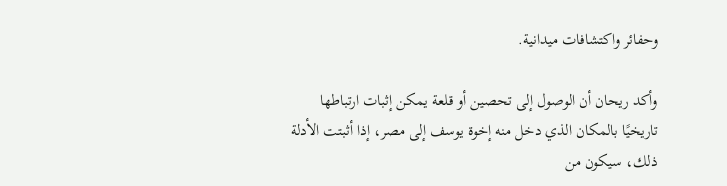وحفائر واكتشافات ميدانية.

وأكد ريحان أن الوصول إلى تحصين أو قلعة يمكن إثبات ارتباطها تاريخيًا بالمكان الذي دخل منه إخوة يوسف إلى مصر، إذا أثبتت الأدلة ذلك، سيكون من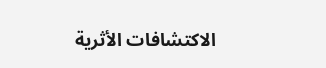الاكتشافات الأثرية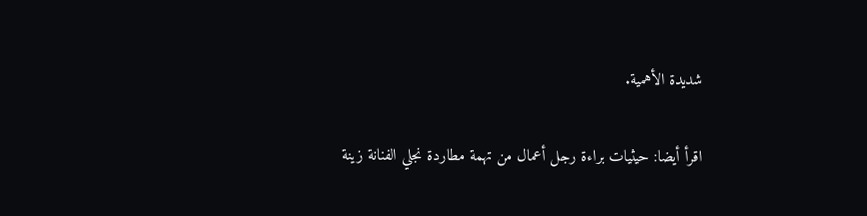شديدة الأهمية.

اقرأ أيضا: حيثيات براءة رجل أعمال من تهمة مطاردة نجلي الفنانة زينة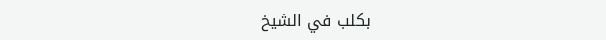بكلب في الشيخ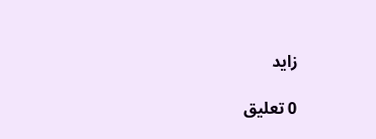زايد

0 تعليق